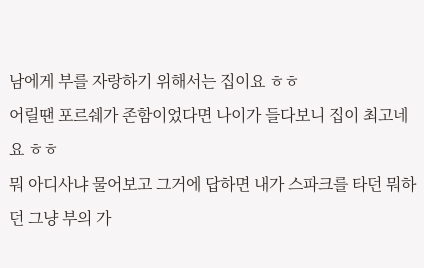남에게 부를 자랑하기 위해서는 집이요 ㅎㅎ
어릴땐 포르쉐가 존함이었다면 나이가 들다보니 집이 최고네요 ㅎㅎ
뭐 아디사냐 물어보고 그거에 답하면 내가 스파크를 타던 뭐하던 그냥 부의 가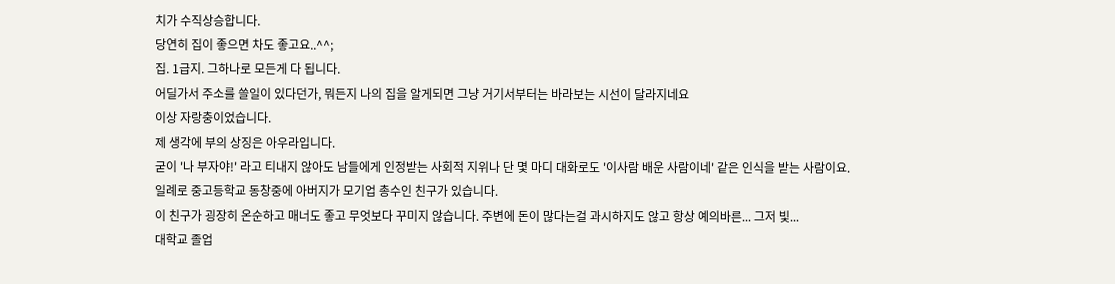치가 수직상승합니다.
당연히 집이 좋으면 차도 좋고요..^^;
집. 1급지. 그하나로 모든게 다 됩니다.
어딜가서 주소를 쓸일이 있다던가, 뭐든지 나의 집을 알게되면 그냥 거기서부터는 바라보는 시선이 달라지네요
이상 자랑충이었습니다.
제 생각에 부의 상징은 아우라입니다.
굳이 '나 부자야!' 라고 티내지 않아도 남들에게 인정받는 사회적 지위나 단 몇 마디 대화로도 '이사람 배운 사람이네' 같은 인식을 받는 사람이요.
일례로 중고등학교 동창중에 아버지가 모기업 총수인 친구가 있습니다.
이 친구가 굉장히 온순하고 매너도 좋고 무엇보다 꾸미지 않습니다. 주변에 돈이 많다는걸 과시하지도 않고 항상 예의바른... 그저 빛...
대학교 졸업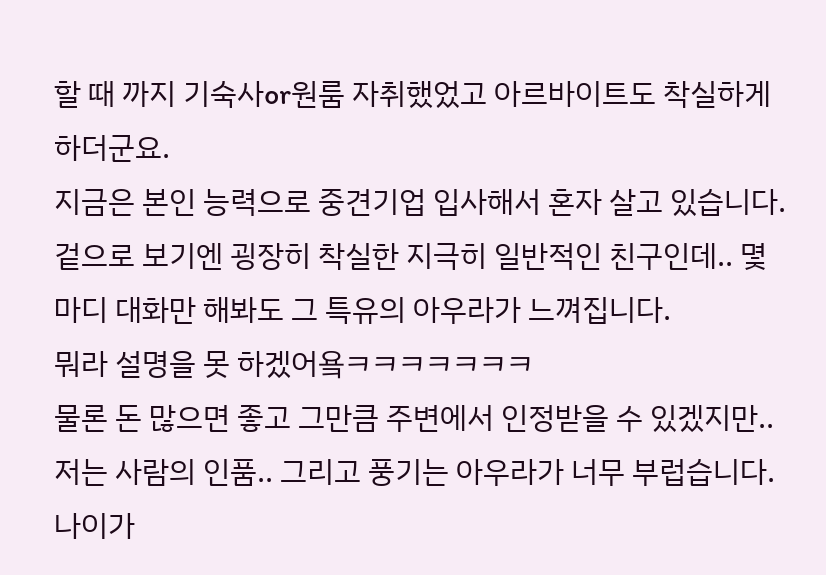할 때 까지 기숙사or원룸 자취했었고 아르바이트도 착실하게 하더군요.
지금은 본인 능력으로 중견기업 입사해서 혼자 살고 있습니다.
겉으로 보기엔 굉장히 착실한 지극히 일반적인 친구인데.. 몇 마디 대화만 해봐도 그 특유의 아우라가 느껴집니다.
뭐라 설명을 못 하겠어욬ㅋㅋㅋㅋㅋㅋㅋ
물론 돈 많으면 좋고 그만큼 주변에서 인정받을 수 있겠지만.. 저는 사람의 인품.. 그리고 풍기는 아우라가 너무 부럽습니다.
나이가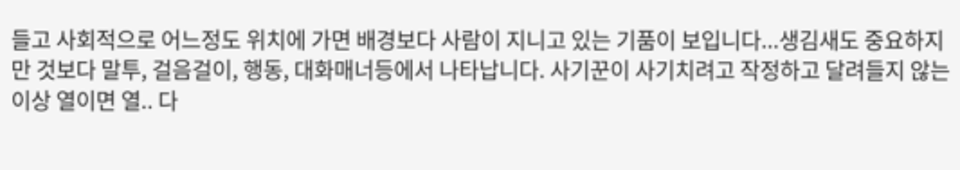들고 사회적으로 어느정도 위치에 가면 배경보다 사람이 지니고 있는 기품이 보입니다...생김새도 중요하지만 것보다 말투, 걸음걸이, 행동, 대화매너등에서 나타납니다. 사기꾼이 사기치려고 작정하고 달려들지 않는이상 열이면 열.. 다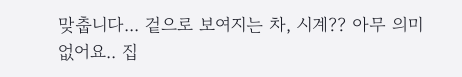맞춥니다... 겉으로 보여지는 차, 시계?? 아무 의미 없어요.. 집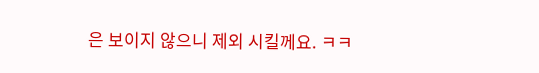은 보이지 않으니 제외 시킬께요. ㅋㅋ